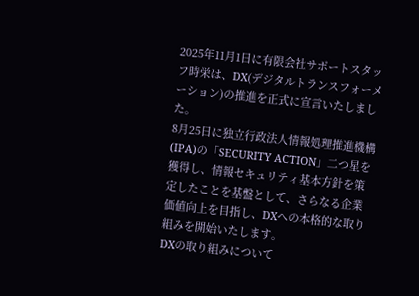2025年11月1日に有限会社サポートスタッフ時栄は、DX(デジタルトランスフォーメーション)の推進を正式に宣言いたしました。
8月25日に独立行政法人情報処理推進機構(IPA)の「SECURITY ACTION」二つ星を獲得し、情報セキュリティ基本方針を策定したことを基盤として、さらなる企業価値向上を目指し、DXへの本格的な取り組みを開始いたします。
DXの取り組みについて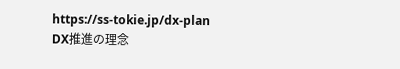https://ss-tokie.jp/dx-plan
DX推進の理念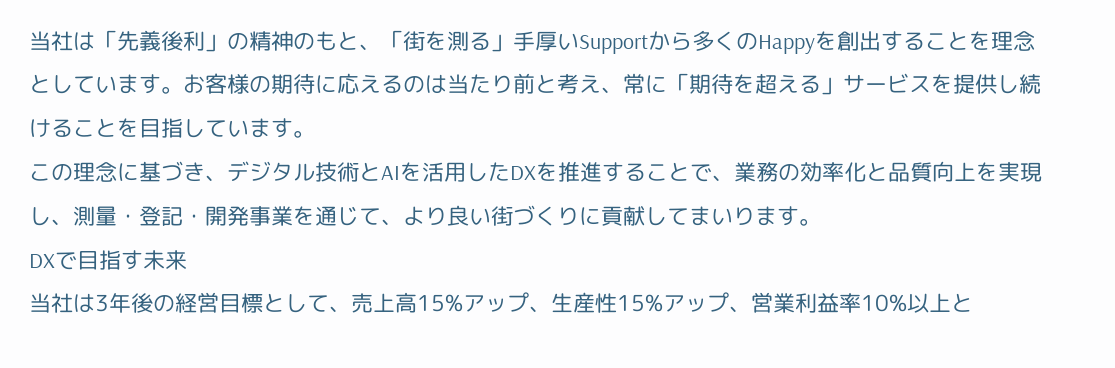当社は「先義後利」の精神のもと、「街を測る」手厚いSupportから多くのHappyを創出することを理念としています。お客様の期待に応えるのは当たり前と考え、常に「期待を超える」サービスを提供し続けることを目指しています。
この理念に基づき、デジタル技術とAIを活用したDXを推進することで、業務の効率化と品質向上を実現し、測量・登記・開発事業を通じて、より良い街づくりに貢献してまいります。
DXで目指す未来
当社は3年後の経営目標として、売上高15%アップ、生産性15%アップ、営業利益率10%以上と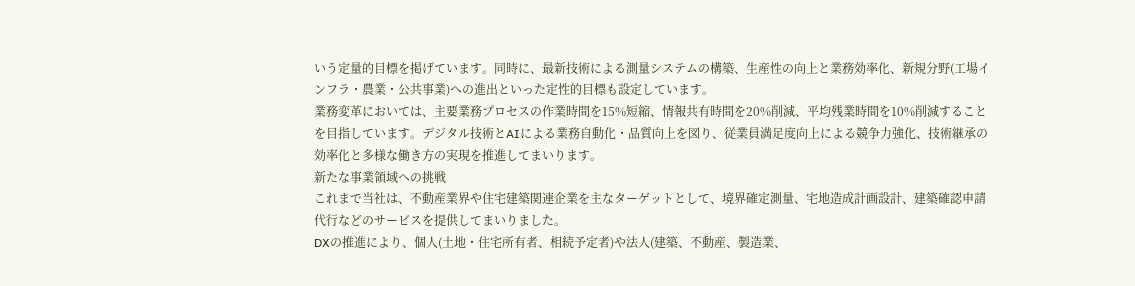いう定量的目標を掲げています。同時に、最新技術による測量システムの構築、生産性の向上と業務効率化、新規分野(工場インフラ・農業・公共事業)への進出といった定性的目標も設定しています。
業務変革においては、主要業務プロセスの作業時間を15%短縮、情報共有時間を20%削減、平均残業時間を10%削減することを目指しています。デジタル技術とAIによる業務自動化・品質向上を図り、従業員満足度向上による競争力強化、技術継承の効率化と多様な働き方の実現を推進してまいります。
新たな事業領域への挑戦
これまで当社は、不動産業界や住宅建築関連企業を主なターゲットとして、境界確定測量、宅地造成計画設計、建築確認申請代行などのサービスを提供してまいりました。
DXの推進により、個人(土地・住宅所有者、相続予定者)や法人(建築、不動産、製造業、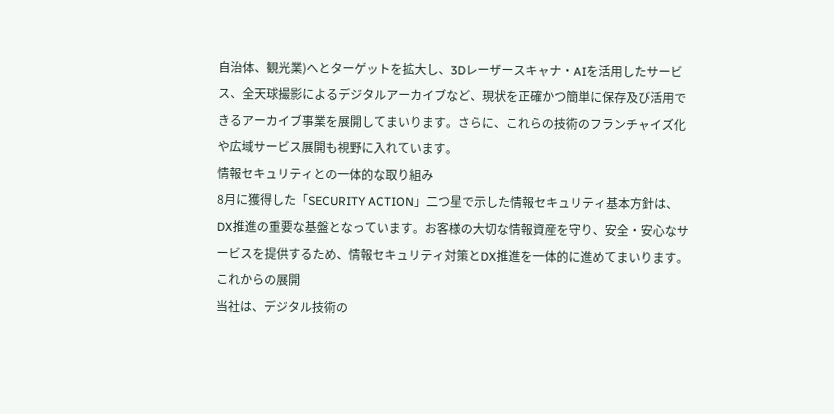自治体、観光業)へとターゲットを拡大し、3Dレーザースキャナ・AIを活用したサービス、全天球撮影によるデジタルアーカイブなど、現状を正確かつ簡単に保存及び活用できるアーカイブ事業を展開してまいります。さらに、これらの技術のフランチャイズ化や広域サービス展開も視野に入れています。
情報セキュリティとの一体的な取り組み
8月に獲得した「SECURITY ACTION」二つ星で示した情報セキュリティ基本方針は、DX推進の重要な基盤となっています。お客様の大切な情報資産を守り、安全・安心なサービスを提供するため、情報セキュリティ対策とDX推進を一体的に進めてまいります。
これからの展開
当社は、デジタル技術の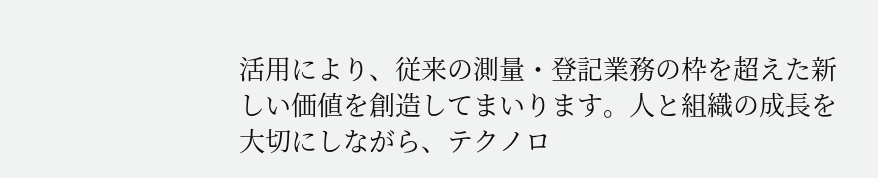活用により、従来の測量・登記業務の枠を超えた新しい価値を創造してまいります。人と組織の成長を大切にしながら、テクノロ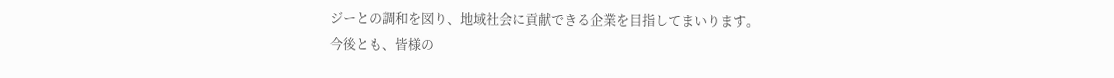ジーとの調和を図り、地域社会に貢献できる企業を目指してまいります。
今後とも、皆様の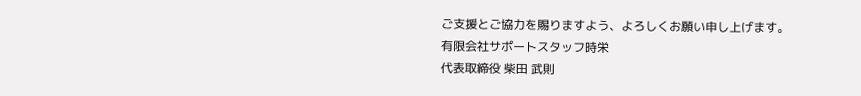ご支援とご協力を賜りますよう、よろしくお願い申し上げます。
有限会社サポートスタッフ時栄
代表取締役 柴田 武則